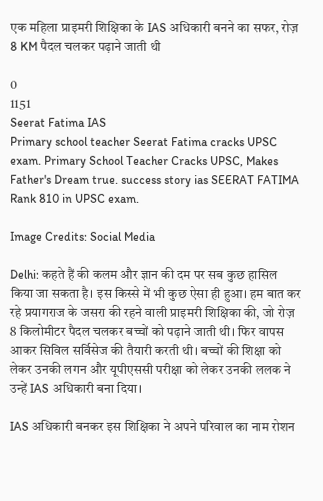एक महिला प्राइमरी शिक्षिका के IAS अधिकारी बनने का सफर, रोज़ 8 KM पैदल चलकर पढ़ाने जाती थी

0
1151
Seerat Fatima IAS
Primary school teacher Seerat Fatima cracks UPSC exam. Primary School Teacher Cracks UPSC, Makes Father's Dream true. success story ias SEERAT FATIMA Rank 810 in UPSC exam.

Image Credits: Social Media

Delhi: कहते हैं की कलम और ज्ञान की दम पर सब कुछ हासिल किया जा सकता है। इस किस्से में भी कुछ ऐसा ही हुआ। हम बात कर रहे प्रयागराज के जसरा की रहने वाली प्राइमरी शिक्षिका की, जो रोज़ 8 किलोमीटर पैदल चलकर बच्चों को पढ़ाने जाती थी। फिर वापस आकर सिविल सर्विसेज की तैयारी करती थी। बच्चों की शिक्षा को लेकर उनकी लगन और यूपीएससी परीक्षा को लेकर उनकी ललक ने उन्हें IAS अधिकारी बना दिया।

IAS अधिकारी बनकर इस शिक्षिका ने अपने परिवाल का नाम रोशन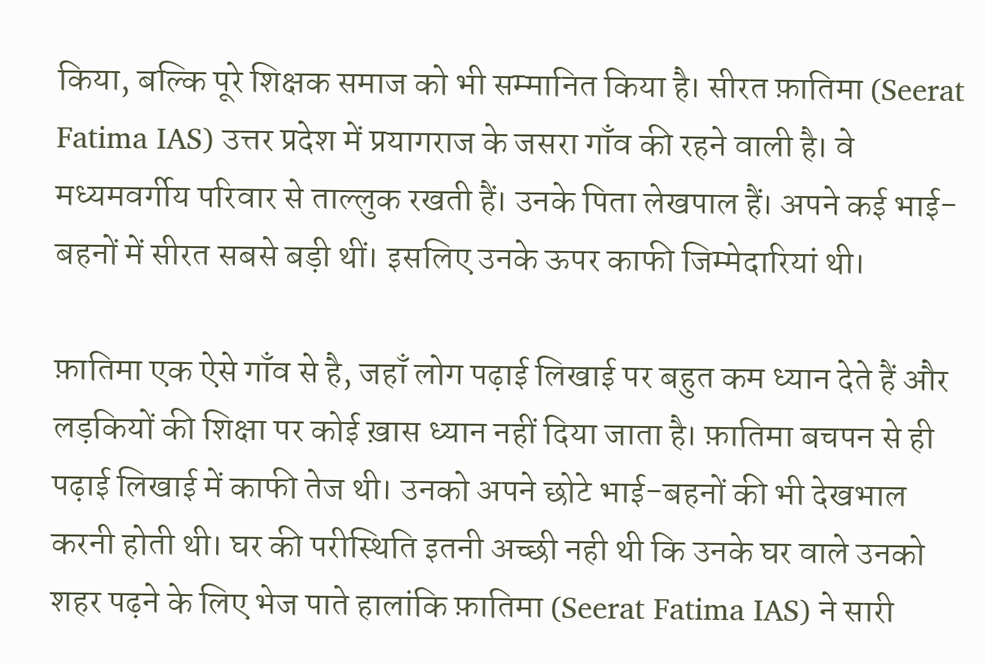किया, बल्कि पूरे शिक्षक समाज को भी सम्मानित किया है। सीरत फ़ातिमा (Seerat Fatima IAS) उत्तर प्रदेश में प्रयागराज के जसरा गाँव की रहने वाली है। वे मध्यमवर्गीय परिवार से ताल्लुक रखती हैं। उनके पिता लेखपाल हैं। अपने कई भाई-बहनों में सीरत सबसे बड़ी थीं। इसलिए उनके ऊपर काफी जिम्मेदारियां थी।

फ़ातिमा एक ऐसे गाँव से है, जहाँ लोग पढ़ाई लिखाई पर बहुत कम ध्यान देते हैं और लड़कियों की शिक्षा पर कोई ख़ास ध्यान नहीं दिया जाता है। फ़ातिमा बचपन से ही पढ़ाई लिखाई में काफी तेज थी। उनको अपने छोटे भाई-बहनों की भी देखभाल करनी होती थी। घर की परीस्थिति इतनी अच्छी नही थी कि उनके घर वाले उनको शहर पढ़ने के लिए भेज पाते हालांकि फ़ातिमा (Seerat Fatima IAS) ने सारी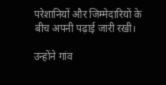परेशानियों और जिम्मेदारियों के बीच अपनी पढ़ाई जारी रखी।

उन्होंने गांव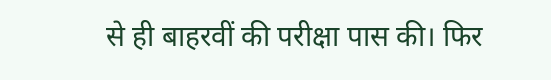से ही बाहरवीं की परीक्षा पास की। फिर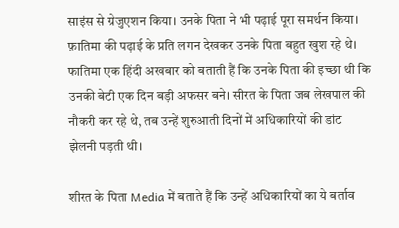साइंस से ग्रेजुएशन किया। उनके पिता ने भी पढ़ाई पूरा समर्थन किया। फ़ातिमा की पढ़ाई के प्रति लगन देखकर उनके पिता बहुत खुश रहे थे। फातिमा एक हिंदी अखबार को बताती हैं कि उनके पिता की इच्छा थी कि उनकी बेटी एक दिन बड़ी अफसर बने। सीरत के पिता जब लेखपाल की नौकरी कर रहे थे, तब उन्हें शुरुआती दिनों में अधिकारियों की डांट झेलनी पड़ती थी।

शीरत के पिता Media में बताते हैं कि उन्हें अधिकारियों का ये बर्ताव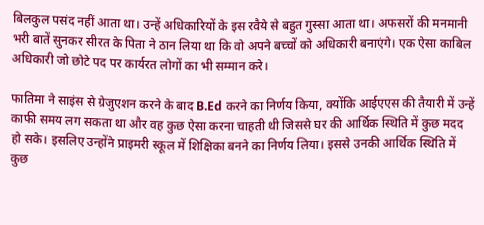बिलकुल पसंद नहीं आता था। उन्हें अधिकारियों के इस रवैये से बहुत गुस्सा आता था। अफसरों की मनमानी भरी बातें सुनकर सीरत के पिता ने ठान लिया था कि वो अपने बच्चों को अधिकारी बनाएंगे। एक ऐसा काबिल अधिकारी जो छोटे पद पर कार्यरत लोगों का भी सम्मान करे।

फातिमा ने साइंस से ग्रेजुएशन करने के बाद B.Ed करने का निर्णय किया, क्योंकि आईएएस की तैयारी में उन्हें काफी समय लग सकता था और वह कुछ ऐसा करना चाहती थी जिससे घर की आर्थिक स्थिति में कुछ मदद हो सके। इसलिए उन्होंने प्राइमरी स्कूल में शिक्षिका बनने का निर्णय लिया। इससे उनकी आर्थिक स्थिति में कुछ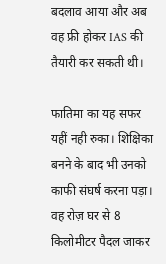बदलाव आया और अब वह फ्री होकर IAS की तैयारी कर सकती थी।

फातिमा का यह सफर यहीं नही रुका। शिक्षिका बनने के बाद भी उनको काफी संघर्ष करना पड़ा। वह रोज़ घर से 8 किलोमीटर पैदल जाकर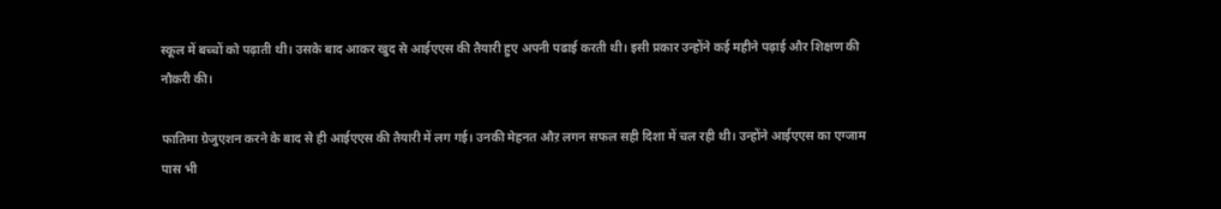स्कूल में बच्चों को पढ़ाती थी। उसके बाद आकर खुद से आईएएस की तैयारी हुए अपनी पढाई करती थी। इसी प्रकार उन्होंने कई महीने पढ़ाई और शिक्षण की नौकरी की।

फातिमा ग्रेजुएशन करने के बाद से ही आईएएस की तैयारी में लग गई। उनकी मेहनत औऱ लगन सफल सही दिशा में चल रही थी। उन्होंने आईएएस का एग्जाम पास भी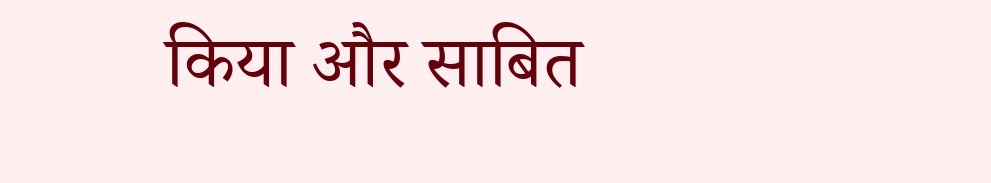किया और साबित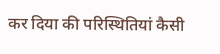कर दिया की परिस्थितियां कैसी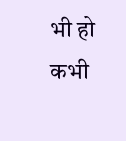भी हो कभी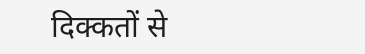दिक्कतों से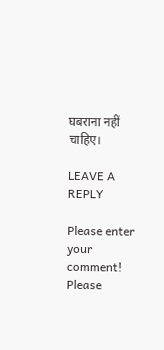घबराना नहीं चाहिए।

LEAVE A REPLY

Please enter your comment!
Please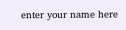enter your name here